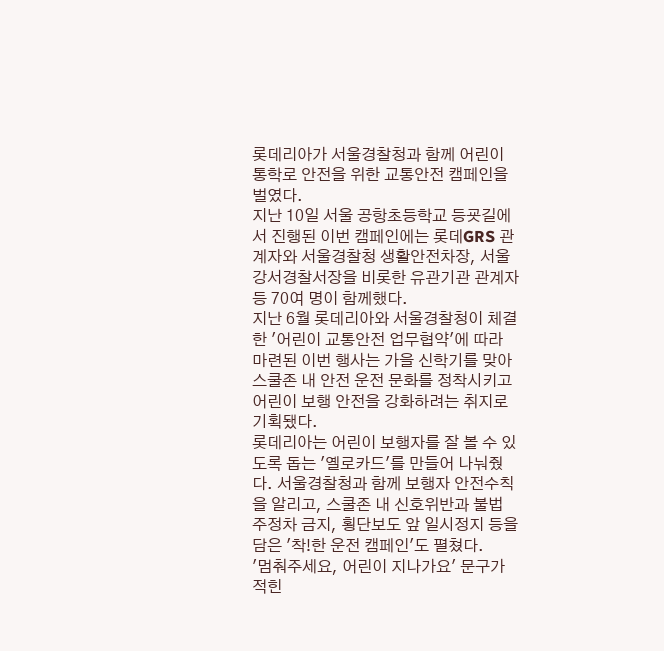롯데리아가 서울경찰청과 함께 어린이 통학로 안전을 위한 교통안전 캠페인을 벌였다.
지난 10일 서울 공항초등학교 등굣길에서 진행된 이번 캠페인에는 롯데GRS 관계자와 서울경찰청 생활안전차장, 서울강서경찰서장을 비롯한 유관기관 관계자 등 70여 명이 함께했다.
지난 6월 롯데리아와 서울경찰청이 체결한 '어린이 교통안전 업무협약'에 따라 마련된 이번 행사는 가을 신학기를 맞아 스쿨존 내 안전 운전 문화를 정착시키고 어린이 보행 안전을 강화하려는 취지로 기획됐다.
롯데리아는 어린이 보행자를 잘 볼 수 있도록 돕는 '옐로카드'를 만들어 나눠줬다. 서울경찰청과 함께 보행자 안전수칙을 알리고, 스쿨존 내 신호위반과 불법 주정차 금지, 횡단보도 앞 일시정지 등을 담은 '착!한 운전 캠페인'도 펼쳤다.
'멈춰주세요, 어린이 지나가요' 문구가 적힌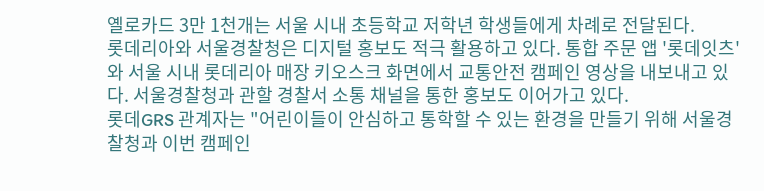옐로카드 3만 1천개는 서울 시내 초등학교 저학년 학생들에게 차례로 전달된다.
롯데리아와 서울경찰청은 디지털 홍보도 적극 활용하고 있다. 통합 주문 앱 '롯데잇츠'와 서울 시내 롯데리아 매장 키오스크 화면에서 교통안전 캠페인 영상을 내보내고 있다. 서울경찰청과 관할 경찰서 소통 채널을 통한 홍보도 이어가고 있다.
롯데GRS 관계자는 "어린이들이 안심하고 통학할 수 있는 환경을 만들기 위해 서울경찰청과 이번 캠페인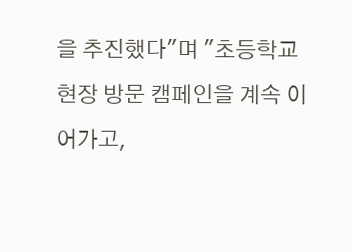을 추진했다"며 "초등학교 현장 방문 캠페인을 계속 이어가고,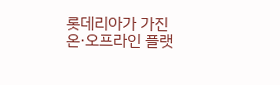롯데리아가 가진 온·오프라인 플랫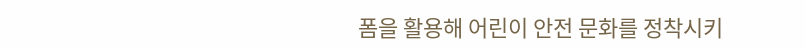폼을 활용해 어린이 안전 문화를 정착시키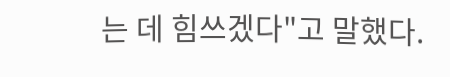는 데 힘쓰겠다"고 말했다.